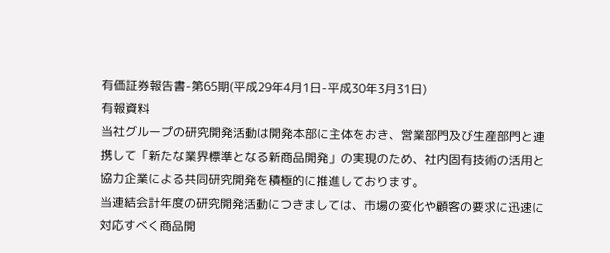有価証券報告書-第65期(平成29年4月1日-平成30年3月31日)
有報資料
当社グループの研究開発活動は開発本部に主体をおき、営業部門及び生産部門と連携して「新たな業界標準となる新商品開発」の実現のため、社内固有技術の活用と協力企業による共同研究開発を積極的に推進しております。
当連結会計年度の研究開発活動につきましては、市場の変化や顧客の要求に迅速に対応すべく商品開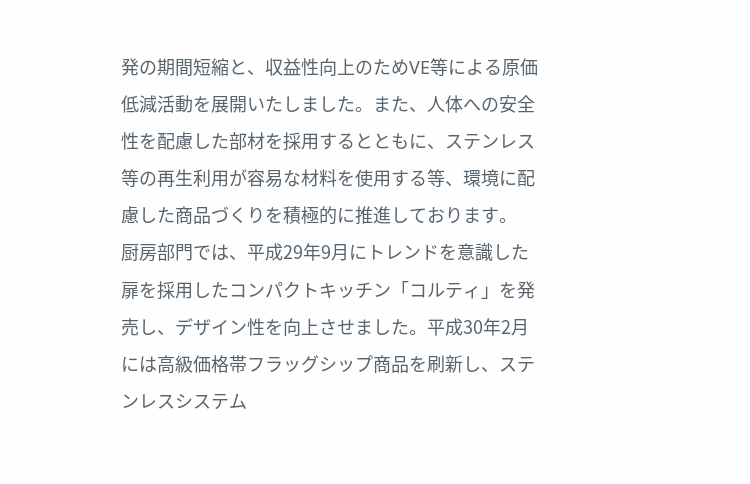発の期間短縮と、収益性向上のためVE等による原価低減活動を展開いたしました。また、人体への安全性を配慮した部材を採用するとともに、ステンレス等の再生利用が容易な材料を使用する等、環境に配慮した商品づくりを積極的に推進しております。
厨房部門では、平成29年9月にトレンドを意識した扉を採用したコンパクトキッチン「コルティ」を発売し、デザイン性を向上させました。平成30年2月には高級価格帯フラッグシップ商品を刷新し、ステンレスシステム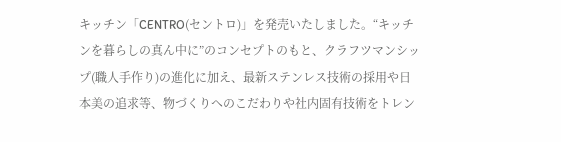キッチン「CENTRO(セントロ)」を発売いたしました。“キッチンを暮らしの真ん中に”のコンセプトのもと、クラフツマンシップ(職人手作り)の進化に加え、最新ステンレス技術の採用や日本美の追求等、物づくりへのこだわりや社内固有技術をトレン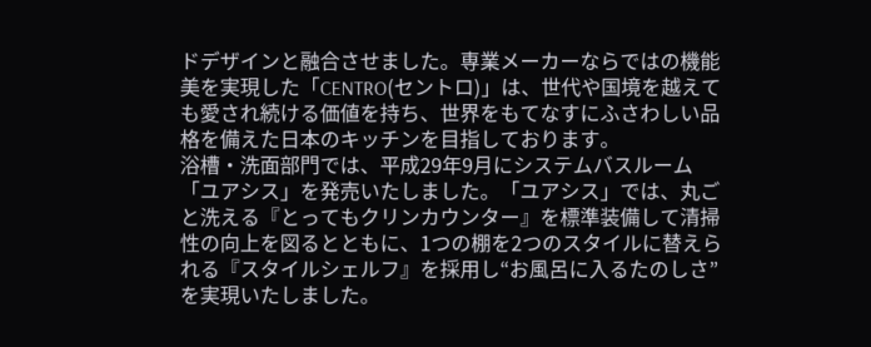ドデザインと融合させました。専業メーカーならではの機能美を実現した「CENTRO(セントロ)」は、世代や国境を越えても愛され続ける価値を持ち、世界をもてなすにふさわしい品格を備えた日本のキッチンを目指しております。
浴槽・洗面部門では、平成29年9月にシステムバスルーム「ユアシス」を発売いたしました。「ユアシス」では、丸ごと洗える『とってもクリンカウンター』を標準装備して清掃性の向上を図るとともに、1つの棚を2つのスタイルに替えられる『スタイルシェルフ』を採用し“お風呂に入るたのしさ”を実現いたしました。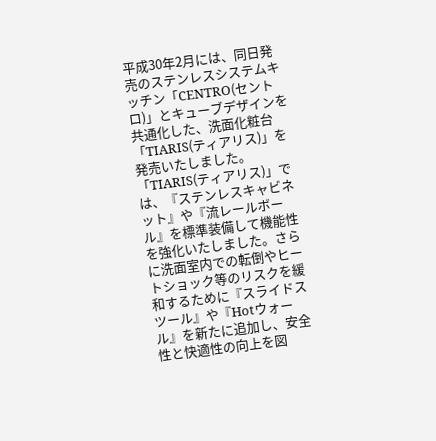平成30年2月には、同日発売のステンレスシステムキッチン「CENTRO(セントロ)」とキューブデザインを共通化した、洗面化粧台「TIARIS(ティアリス)」を発売いたしました。「TIARIS(ティアリス)」では、『ステンレスキャビネット』や『流レールボール』を標準装備して機能性を強化いたしました。さらに洗面室内での転倒やヒートショック等のリスクを緩和するために『スライドスツール』や『Hotウォール』を新たに追加し、安全性と快適性の向上を図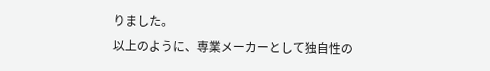りました。
以上のように、専業メーカーとして独自性の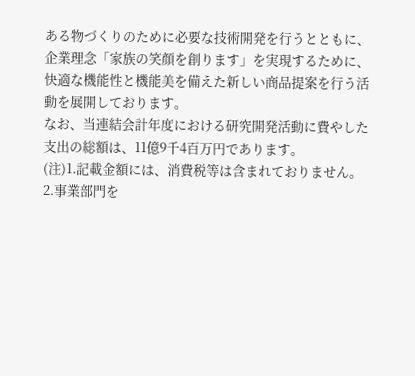ある物づくりのために必要な技術開発を行うとともに、企業理念「家族の笑顔を創ります」を実現するために、快適な機能性と機能美を備えた新しい商品提案を行う活動を展開しております。
なお、当連結会計年度における研究開発活動に費やした支出の総額は、11億9千4百万円であります。
(注)1.記載金額には、消費税等は含まれておりません。
2.事業部門を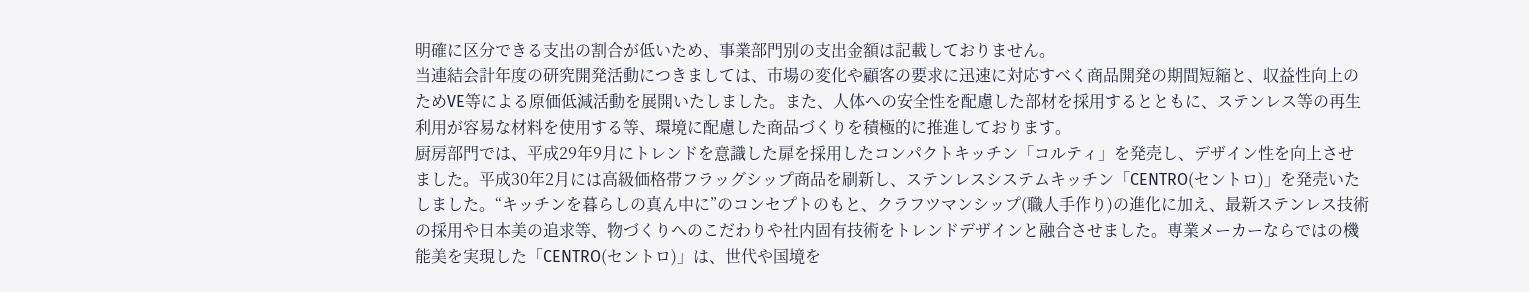明確に区分できる支出の割合が低いため、事業部門別の支出金額は記載しておりません。
当連結会計年度の研究開発活動につきましては、市場の変化や顧客の要求に迅速に対応すべく商品開発の期間短縮と、収益性向上のためVE等による原価低減活動を展開いたしました。また、人体への安全性を配慮した部材を採用するとともに、ステンレス等の再生利用が容易な材料を使用する等、環境に配慮した商品づくりを積極的に推進しております。
厨房部門では、平成29年9月にトレンドを意識した扉を採用したコンパクトキッチン「コルティ」を発売し、デザイン性を向上させました。平成30年2月には高級価格帯フラッグシップ商品を刷新し、ステンレスシステムキッチン「CENTRO(セントロ)」を発売いたしました。“キッチンを暮らしの真ん中に”のコンセプトのもと、クラフツマンシップ(職人手作り)の進化に加え、最新ステンレス技術の採用や日本美の追求等、物づくりへのこだわりや社内固有技術をトレンドデザインと融合させました。専業メーカーならではの機能美を実現した「CENTRO(セントロ)」は、世代や国境を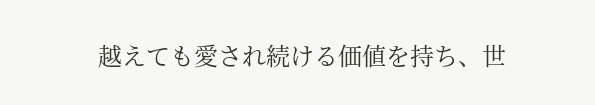越えても愛され続ける価値を持ち、世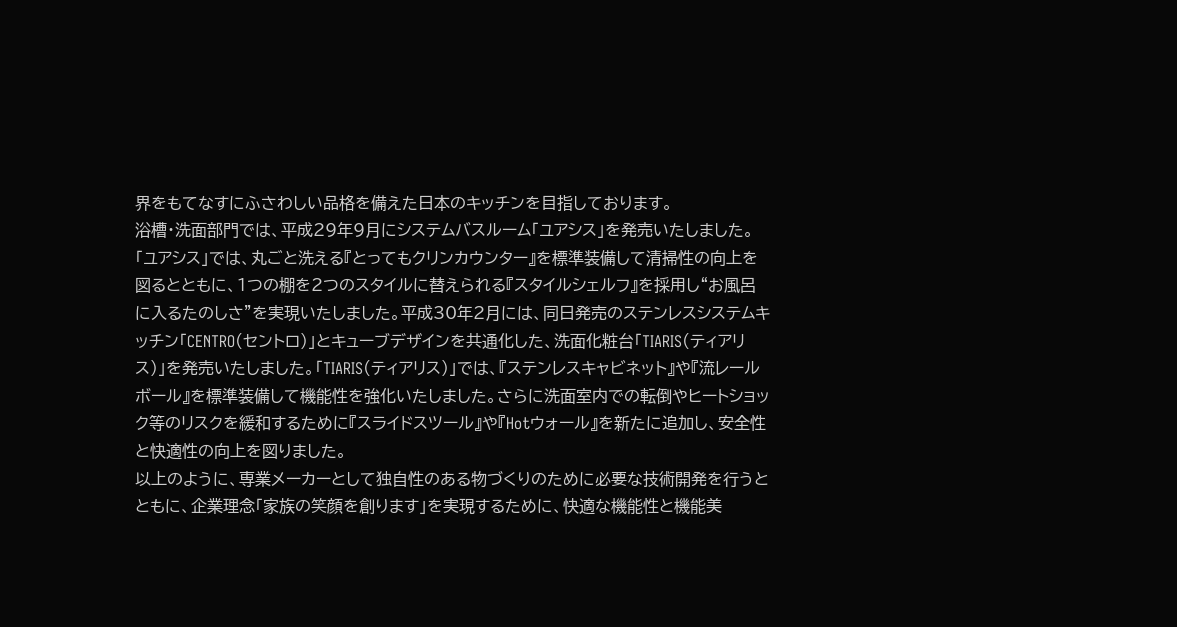界をもてなすにふさわしい品格を備えた日本のキッチンを目指しております。
浴槽・洗面部門では、平成29年9月にシステムバスルーム「ユアシス」を発売いたしました。「ユアシス」では、丸ごと洗える『とってもクリンカウンター』を標準装備して清掃性の向上を図るとともに、1つの棚を2つのスタイルに替えられる『スタイルシェルフ』を採用し“お風呂に入るたのしさ”を実現いたしました。平成30年2月には、同日発売のステンレスシステムキッチン「CENTRO(セントロ)」とキューブデザインを共通化した、洗面化粧台「TIARIS(ティアリス)」を発売いたしました。「TIARIS(ティアリス)」では、『ステンレスキャビネット』や『流レールボール』を標準装備して機能性を強化いたしました。さらに洗面室内での転倒やヒートショック等のリスクを緩和するために『スライドスツール』や『Hotウォール』を新たに追加し、安全性と快適性の向上を図りました。
以上のように、専業メーカーとして独自性のある物づくりのために必要な技術開発を行うとともに、企業理念「家族の笑顔を創ります」を実現するために、快適な機能性と機能美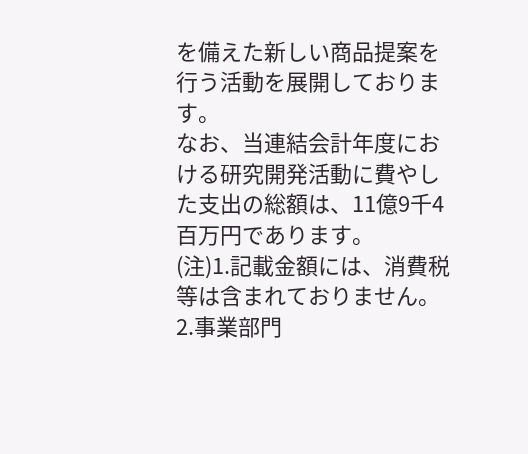を備えた新しい商品提案を行う活動を展開しております。
なお、当連結会計年度における研究開発活動に費やした支出の総額は、11億9千4百万円であります。
(注)1.記載金額には、消費税等は含まれておりません。
2.事業部門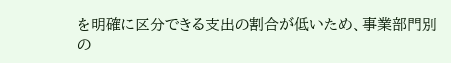を明確に区分できる支出の割合が低いため、事業部門別の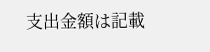支出金額は記載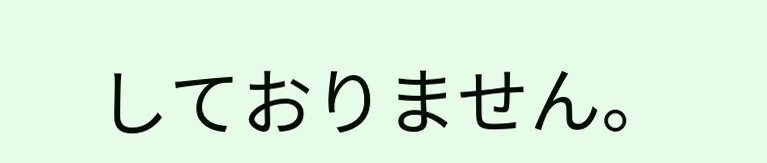しておりません。